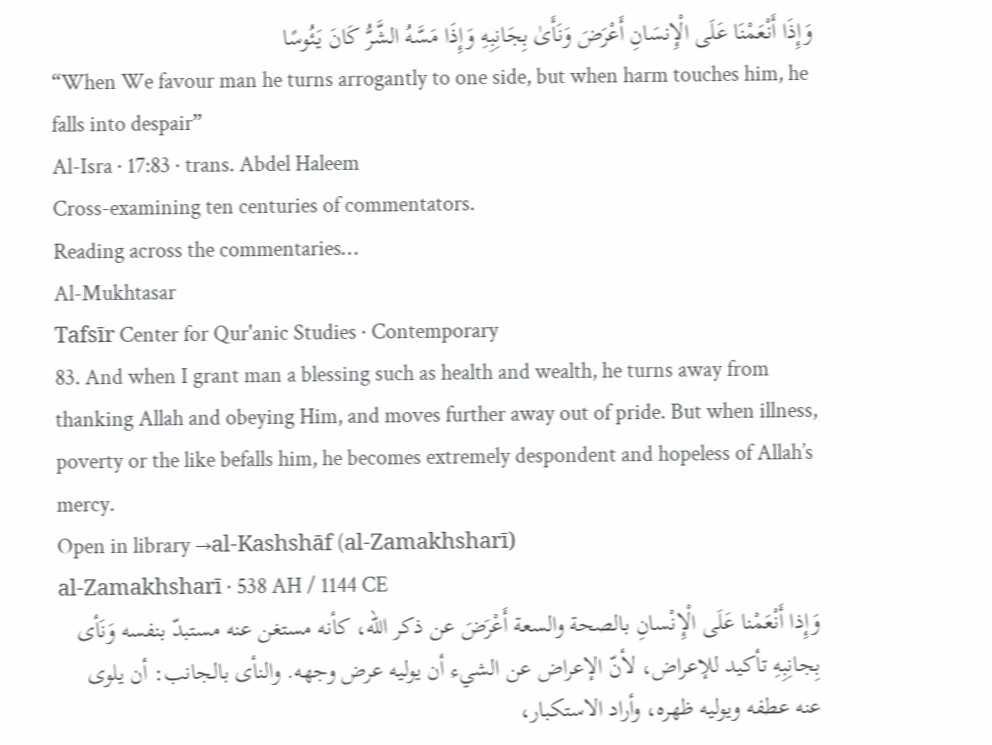وَإِذَا أَنْعَمْنَا عَلَى الْإِنسَانِ أَعْرَضَ وَنَأَىٰ بِجَانِبِهِ وَإِذَا مَسَّهُ الشَّرُّ كَانَ يَئُوسًا
“When We favour man he turns arrogantly to one side, but when harm touches him, he falls into despair”
Al-Isra · 17:83 · trans. Abdel Haleem
Cross-examining ten centuries of commentators.
Reading across the commentaries…
Al-Mukhtasar
Tafsīr Center for Qur'anic Studies · Contemporary
83. And when I grant man a blessing such as health and wealth, he turns away from thanking Allah and obeying Him, and moves further away out of pride. But when illness, poverty or the like befalls him, he becomes extremely despondent and hopeless of Allah’s mercy.
Open in library →al-Kashshāf (al-Zamakhsharī)
al-Zamakhsharī · 538 AH / 1144 CE
وَإِذا أَنْعَمْنا عَلَى الْإِنْسانِ بالصحة والسعة أَعْرَضَ عن ذكر الله، كأنه مستغن عنه مستبدّ بنفسه وَنَأى بِجانِبِهِ تأكيد للإعراض، لأنّ الإعراض عن الشيء أن يوليه عرض وجهه. والنأى بالجانب: أن يلوى عنه عطفه ويوليه ظهره، وأراد الاستكبار،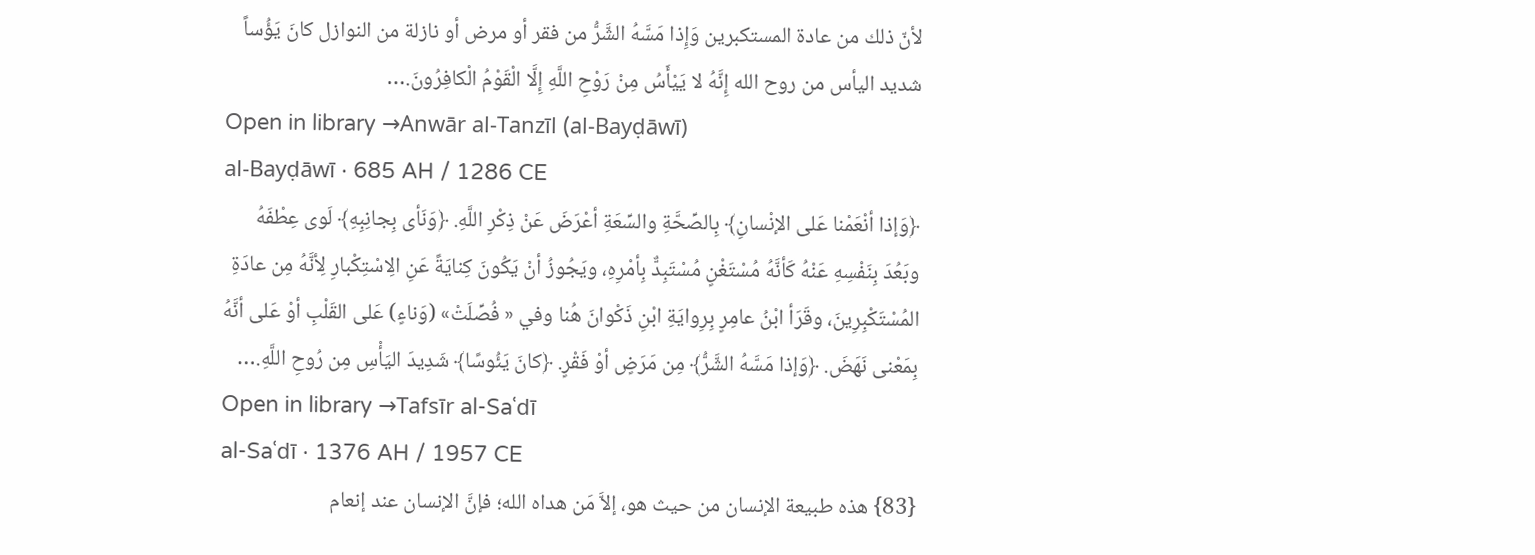لأنّ ذلك من عادة المستكبرين وَإِذا مَسَّهُ الشَّرُّ من فقر أو مرض أو نازلة من النوازل كانَ يَؤُساً شديد اليأس من روح الله إِنَّهُ لا يَيْأَسُ مِنْ رَوْحِ اللَّهِ إِلَّا الْقَوْمُ الْكافِرُونَ.…
Open in library →Anwār al-Tanzīl (al-Bayḍāwī)
al-Bayḍāwī · 685 AH / 1286 CE
﴿وَإذا أنْعَمْنا عَلى الإنْسانِ﴾ بِالصِّحَّةِ والسِّعَةِ أعْرَضَ عَنْ ذِكْرِ اللَّهِ. ﴿وَنَأى بِجانِبِهِ﴾ لَوى عِطْفَهُ وبَعُدَ بِنَفْسِهِ عَنْهُ كَأنَّهُ مُسْتَغْنٍ مُسْتَبِدٌّ بِأمْرِهِ، ويَجُوزُ أنْ يَكُونَ كِنايَةً عَنِ الِاسْتِكْبارِ لِأنَّهُ مِن عادَةِ المُسْتَكْبِرِينَ، وقَرَأ ابْنُ عامِرٍ بِرِوايَةِ ابْنِ ذَكْوانَ هُنا وفي « فُصِّلَتْ» (وَناءٍ) عَلى القَلْبِ أوْ عَلى أنَّهُ بِمَعْنى نَهَضَ. ﴿وَإذا مَسَّهُ الشَّرُّ﴾ مِن مَرَضٍ أوْ فَقْرٍ. ﴿كانَ يَئُوسًا﴾ شَدِيدَ اليَأْسِ مِن رُوحِ اللَّهِ.…
Open in library →Tafsīr al-Saʿdī
al-Saʿdī · 1376 AH / 1957 CE
{83} هذه طبيعة الإنسان من حيث هو، إلاَّ مَن هداه الله؛ فإنَّ الإنسان عند إنعام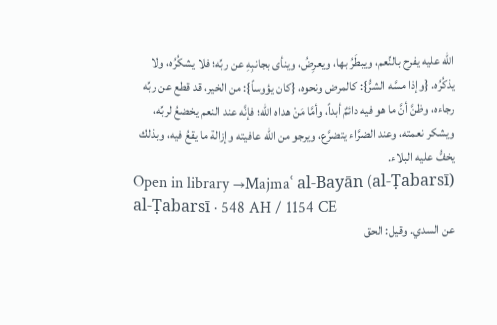الله عليه يفرح بالنِّعم، ويبطَرُ بها، ويعرِضُ، وينأى بجانبِهِ عن ربِّه؛ فلا يشكُرُه، ولا يذكُرُه. {وإذا مسَّه الشرُّ}: كالمرض ونحوه، {كان يؤوساً}: من الخير، قد قطع عن ربِّه رجاءه، وظنَّ أنَّ ما هو فيه دائمٌ أبداً، وأمَّا مَنْ هداه الله؛ فإنَّه عند النعم يخضعُ لربِّه، ويشكر نعمته، وعند الضرَّاء يتضرَّع، ويرجو من الله عافيته وإزالة ما يقعُ فيه، وبذلك يخفُّ عليه البلاء.
Open in library →Majmaʿ al-Bayān (al-Ṭabarsī)
al-Ṭabarsī · 548 AH / 1154 CE
عن السدي. وقيل: الحق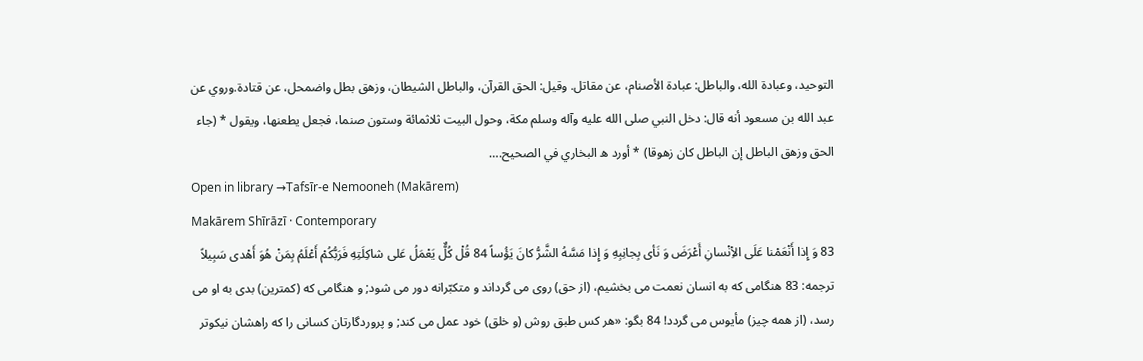التوحيد، وعبادة الله، والباطل: عبادة الأصنام، عن مقاتل. وقيل: الحق القرآن، والباطل الشيطان، وزهق بطل واضمحل، عن قتادة.وروي عن عبد الله بن مسعود أنه قال: دخل النبي صلى الله عليه وآله وسلم مكة، وحول البيت ثلاثمائة وستون صنما، فجعل يطعنها، ويقول * (جاء الحق وزهق الباطل إن الباطل كان زهوقا) * أورد ه البخاري في الصحيح.…
Open in library →Tafsīr-e Nemooneh (Makārem)
Makārem Shīrāzī · Contemporary
83 وَ إِذا أَنْعَمْنا عَلَى الاِْنْسانِ أَعْرَضَ وَ نَأى بِجانِبِهِ وَ إِذا مَسَّهُ الشَّرُّ کانَ یَؤُساً 84 قُلْ کُلٌّ یَعْمَلُ عَلى شاکِلَتِهِ فَرَبُّکُمْ أَعْلَمُ بِمَنْ هُوَ أَهْدى سَبِیلاً ترجمه: 83 هنگامى که به انسان نعمت مى بخشیم، (از حق) روى مى گرداند و متکبّرانه دور مى شود; و هنگامى که (کمترین) بدى به او مى رسد، (از همه چیز) مأیوس مى گردد! 84 بگو: «هر کس طبق روش (و خلق) خود عمل مى کند; و پروردگارتان کسانى را که راهشان نیکوتر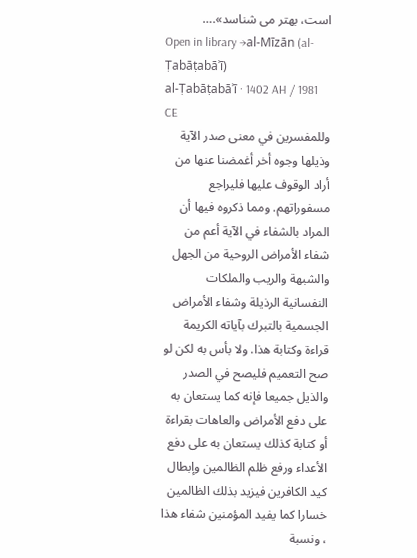است، بهتر مى شناسد».…
Open in library →al-Mīzān (al-Ṭabāṭabāʾī)
al-Ṭabāṭabāʾī · 1402 AH / 1981 CE
وللمفسرين في معنى صدر الآية وذيلها وجوه أخر أغمضنا عنها من أراد الوقوف عليها فليراجع مسفوراتهم. ومما ذكروه فيها أن المراد بالشفاء في الآية أعم من شفاء الأمراض الروحية من الجهل والشبهة والريب والملكات النفسانية الرذيلة وشفاء الأمراض الجسمية بالتبرك بآياته الكريمة قراءة وكتابة هذا. ولا بأس به لكن لو صح التعميم فليصح في الصدر والذيل جميعا فإنه كما يستعان به على دفع الأمراض والعاهات بقراءة أو كتابة كذلك يستعان به على دفع الأعداء ورفع ظلم الظالمين وإبطال كيد الكافرين فيزيد بذلك الظالمين خسارا كما يفيد المؤمنين شفاء هذا ، ونسبة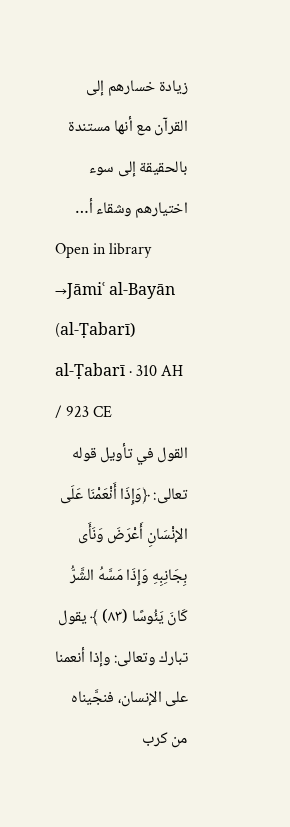زيادة خسارهم إلى القرآن مع أنها مستندة بالحقيقة إلى سوء اختيارهم وشقاء أ…
Open in library →Jāmiʿ al-Bayān (al-Ṭabarī)
al-Ṭabarī · 310 AH / 923 CE
القول في تأويل قوله تعالى: ﴿وَإِذَا أَنْعَمْنَا عَلَى الإنْسَانِ أَعْرَضَ وَنَأَى بِجَانِبِهِ وَإِذَا مَسَّهُ الشَّرُّ كَانَ يَئُوسًا (٨٣) ﴾ يقول تبارك وتعالى: وإذا أنعمنا على الإنسان، فنجَّيناه من كرب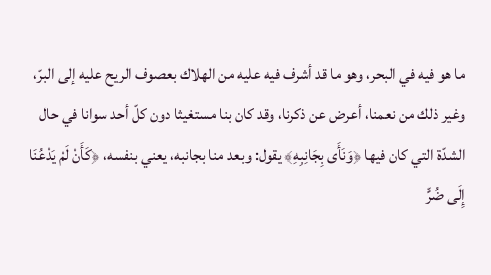ما هو فيه في البحر، وهو ما قد أشرف فيه عليه من الهلاك بعصوف الريح عليه إلى البرّ، وغير ذلك من نعمنا، أعرض عن ذكرنا، وقد كان بنا مستغيثا دون كلّ أحد سوانا في حال الشدّة التي كان فيها ﴿وَنَأَى بِجَانِبِهِ﴾ يقول: وبعد منا بجانبه، يعني بنفسه، ﴿كَأَنْ لَمْ يَدْعُنَا إِلَى ضُرٍّ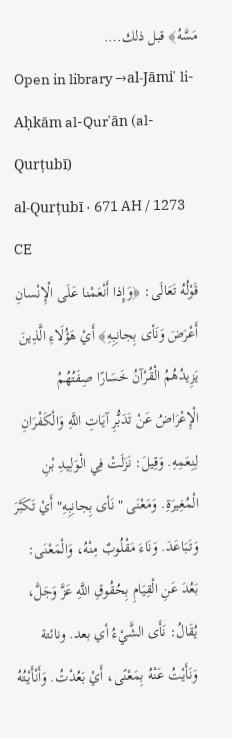مَسَّهُ﴾ قبل ذلك.…
Open in library →al-Jāmiʿ li-Aḥkām al-Qurʾān (al-Qurṭubī)
al-Qurṭubī · 671 AH / 1273 CE
قَوْلُهُ تَعَالَى: ﴿وَإِذا أَنْعَمْنا عَلَى الْإِنْسانِ أَعْرَضَ وَنَأى بِجانِبِهِ﴾ أَيْ هَؤُلَاءِ الَّذِينَ يَزِيدُهُمُ الْقُرْآنُ خَسَارًا صِفَتُهُمُ الْإِعْرَاضُ عَنْ تَدَبُّرِ آيَاتِ اللَّهِ وَالْكَفْرَانِ لِنِعَمِهِ. وَقِيلَ: نَزَلَتْ فِي الْوَلِيدِ بْنِ الْمُغِيرَةِ. وَمَعْنَى "نَأى بِجانِبِهِ" أَيْ تَكَبَّرَ وَتَبَاعَدَ. وَنَاءَ مَقْلُوبٌ مِنْهُ، وَالْمَعْنَى: بَعُدَ عَنِ الْقِيَامِ بِحُقُوقِ اللَّهِ عَزَّ وَجَلَّ، يُقَالُ: نَأَى الشَّيْءُ أي بعد. ونائتة وَنَأَيْتُ عَنْهُ بِمَعْنًى، أَيْ بَعُدْتُ. وَأَنْأَيْتُهُ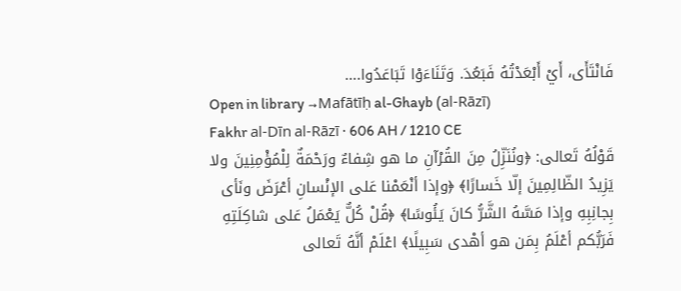فَانْتَأَى، أَيْ أَبْعَدْتُهُ فَبَعُدَ. وَتَنَاءَوْا تَبَاعَدُوا.…
Open in library →Mafātīḥ al-Ghayb (al-Rāzī)
Fakhr al-Dīn al-Rāzī · 606 AH / 1210 CE
قَوْلُهُ تَعالى: ﴿ونُنَزِّلُ مِنَ القُرْآنِ ما هو شِفاءٌ ورَحْمَةٌ لِلْمُؤْمِنِينَ ولا يَزِيدُ الظّالِمِينَ إلّا خَسارًا﴾ ﴿وإذا أنْعَمْنا عَلى الإنْسانِ أعْرَضَ ونَأى بِجانِبِهِ وإذا مَسَّهُ الشَّرُّ كانَ يَئُوسًا﴾ ﴿قُلْ كُلٌّ يَعْمَلُ عَلى شاكِلَتِهِ فَرَبُّكم أعْلَمُ بِمَن هو أهْدى سَبِيلًا﴾ اعْلَمْ أنَّهُ تَعالى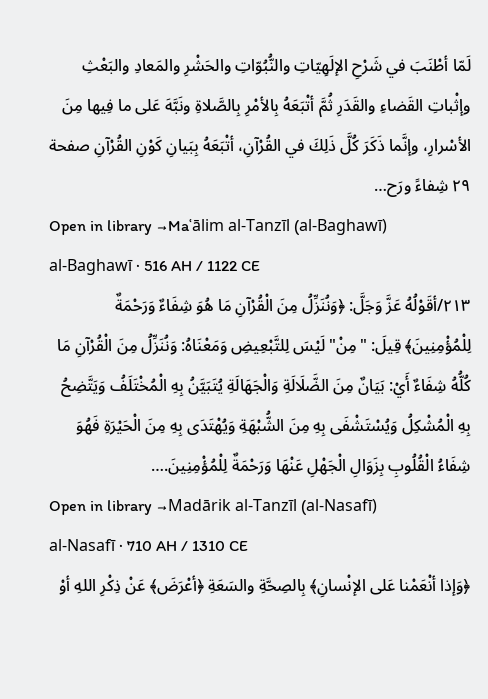لَمّا أطْنَبَ في شَرْحِ الإلَهِيّاتِ والنُّبُوّاتِ والحَشْرِ والمَعادِ والبَعْثِ وإثْباتِ القَضاءِ والقَدَرِ ثُمَّ أتْبَعَهُ بِالأمْرِ بِالصَّلاةِ ونَبَّهَ عَلى ما فِيها مِنَ الأسْرارِ، وإنَّما ذَكَرَ كُلَّ ذَلِكَ في القُرْآنِ، أتْبَعَهُ بِبَيانِ كَوْنِ القُرْآنِ صفحة ٢٩ شِفاءً ورَح…
Open in library →Maʿālim al-Tanzīl (al-Baghawī)
al-Baghawī · 516 AH / 1122 CE
٢١٣/أقَوْلُهُ عَزَّ وَجَلَّ: ﴿وَنُنَزِّلُ مِنَ الْقُرْآنِ مَا هُوَ شِفَاءٌ وَرَحْمَةٌ لِلْمُؤْمِنِينَ﴾ قِيلَ: "مِنْ" لَيْسَ لِلتَّبْعِيضِ وَمَعْنَاهُ: وَنُنَزِّلُ مِنَ الْقُرْآنِ مَا كُلُّهُ شِفَاءٌ أَيْ: بَيَانٌ مِنَ الضَّلَالَةِ وَالْجَهَالَةِ يُتَبَيَّنُ بِهِ الْمُخْتَلَفُ وَيَتَّضِحُ بِهِ الْمُشْكِلُ وَيُسْتَشْفَى بِهِ مِنَ الشُّبْهَةِ وَيُهْتَدَى بِهِ مِنَ الْحَيْرَةِ فَهُوَ شِفَاءُ الْقُلُوبِ بِزَوَالِ الْجَهْلِ عَنْهَا وَرَحْمَةٌ لِلْمُؤْمِنِينَ.…
Open in library →Madārik al-Tanzīl (al-Nasafī)
al-Nasafī · 710 AH / 1310 CE
﴿وَإذا أنْعَمْنا عَلى الإنْسانِ﴾ بِالصِحَّةِ والسَعَةِ ﴿أعْرَضَ﴾ عَنْ ذِكْرِ اللهِ أوْ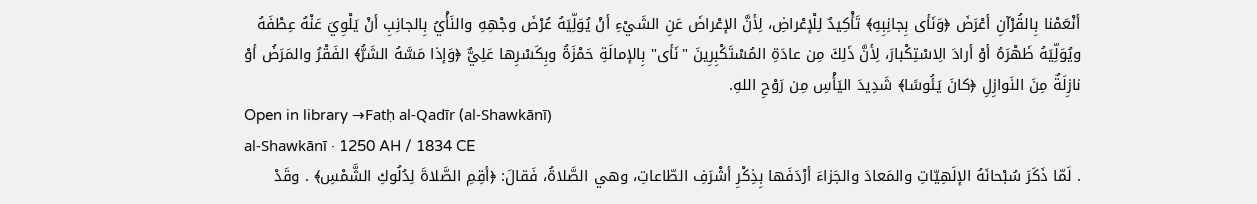أنْعَمْنا بِالقُرْآنِ أعْرَضَ ﴿وَنَأى بِجانِبِهِ﴾ تَأْكِيدٌ لِلْإعْراضِ، لِأنَّ الإعْراضَ عَنِ الشَيْءِ أنْ يُوَلِّيَهُ عُرْضَ وجْهِهِ والنَأْيُ بِالجانِبِ أنْ يَلْوِيَ عَنْهُ عِطْفَهُ ويُوَلِّيَهُ ظَهْرَهُ أوْ أرادَ الِاسْتِكْبارَ، لِأنَّ ذَلِكَ مِن عادَةِ المُسْتَكْبِرِينَ "نَأى" بِالإمالَةِ حَمْزَةُ وبِكَسْرِها عَلِيٌّ ﴿وَإذا مَسَّهُ الشَرُّ﴾ الفَقْرُ والمَرَضُ أوْ نازِلَةٌ مِنَ النَوازِلِ ﴿كانَ يَئُوسًا﴾ شَدِيدَ اليَأْسِ مِن رَوْحِ اللهِ.
Open in library →Fatḥ al-Qadīr (al-Shawkānī)
al-Shawkānī · 1250 AH / 1834 CE
. لَمّا ذَكَرَ سُبْحانَهُ الإلَهِيّاتِ والمَعادَ والجَزاءَ أرْدَفَها بِذِكْرِ أشْرَفِ الطّاعاتِ، وهي الصَّلاةُ، فَقالَ: ﴿أقِمِ الصَّلاةَ لِدُلُوكِ الشَّمْسِ﴾ . وقَدْ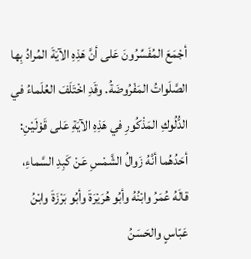أجْمَعَ المُفَسِّرُونَ عَلى أنَّ هَذِهِ الآيَةَ المُرادُ بِها الصَّلَواتُ المَفْرُوضَةُ. وقَدِ اخْتَلَفَ العُلَماءُ في الدُّلُوكِ المَذْكُورِ في هَذِهِ الآيَةِ عَلى قَوْلَيْنِ: أحَدُهُما أنَّهُ زَوالُ الشَّمْسِ عَنْ كَبِدِ السَّماءِ، قالَهُ عُمَرُ وابْنُهُ وأبُو هُرَيْرَةَ وأبُو بَرْزَةَ وابْنُ عَبّاسٍ والحَسَنُ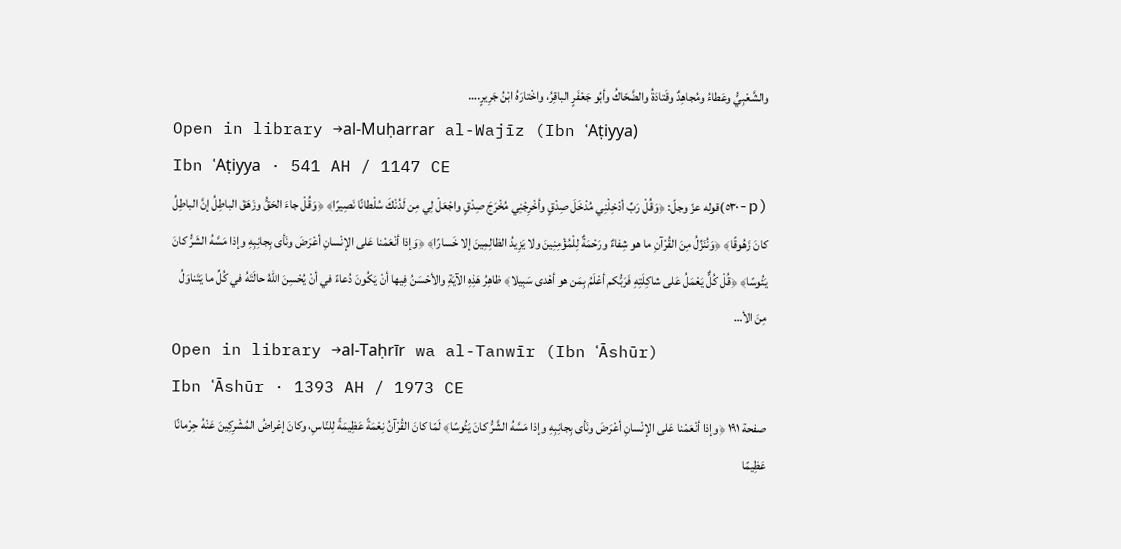والشَّعْبِيُّ وعَطاءُ ومُجاهِدٌ وقَتادَةُ والضَّحّاكُ وأبُو جَعْفَرٍ الباقِرُ، واخْتارَهُ ابْنُ جَرِيرٍ.…
Open in library →al-Muḥarrar al-Wajīz (Ibn ʿAṭiyya)
Ibn ʿAṭiyya · 541 AH / 1147 CE
(p-٥٣٠)قوله عزّ وجلّ: ﴿وَقُلْ رَبِّ أدْخِلْنِي مُدْخَلَ صِدْقٍ وأخْرِجْنِي مُخْرَجَ صِدْقٍ واجْعَلْ لِي مِن لَدُنْكَ سُلْطانًا نَصِيرًا﴾ ﴿وَقُلْ جاءَ الحَقُّ وزَهَقَ الباطِلُ إنَّ الباطِلُ كانَ زَهُوقًا﴾ ﴿وَنُنَزِّلُ مِنَ القُرْآنِ ما هو شِفاءٌ ورَحْمَةٌ لِلْمُؤْمِنِينَ ولا يَزِيدُ الظالِمِينَ إلا خَسارًا﴾ ﴿وَإذا أنْعَمْنا عَلى الإنْسانِ أعْرَضَ ونَأى بِجانِبِهِ وإذا مَسَّهُ الشَرُّ كانَ يَئُوسًا﴾ ﴿قُلْ كُلٌّ يَعْمَلُ عَلى شاكِلَتِهِ فَرَبُّكم أعْلَمُ بِمَن هو أهْدى سَبِيلا﴾ ظاهِرُ هَذِهِ الآيَةِ والأحْسَنُ فِيها أنْ يَكُونَ دُعاءً في أنْ يُحْسِنَ اللهُ حالَتَهُ في كُلِّ ما يَتَناوَلُ مِنَ الأ…
Open in library →al-Taḥrīr wa al-Tanwīr (Ibn ʿĀshūr)
Ibn ʿĀshūr · 1393 AH / 1973 CE
صفحة ١٩١ ﴿وإذا أنْعَمْنا عَلى الإنْسانِ أعْرَضَ ونَأى بِجانِبِهِ وإذا مَسَّهُ الشَّرُّ كانَ يَئُوسًا﴾ لَمّا كانَ القُرْآنُ نِعْمَةً عَظِيمَةً لِلنّاسِ، وكانَ إعْراضُ المُشْرِكِينَ عَنْهُ حِرْمانًا عَظِيمًا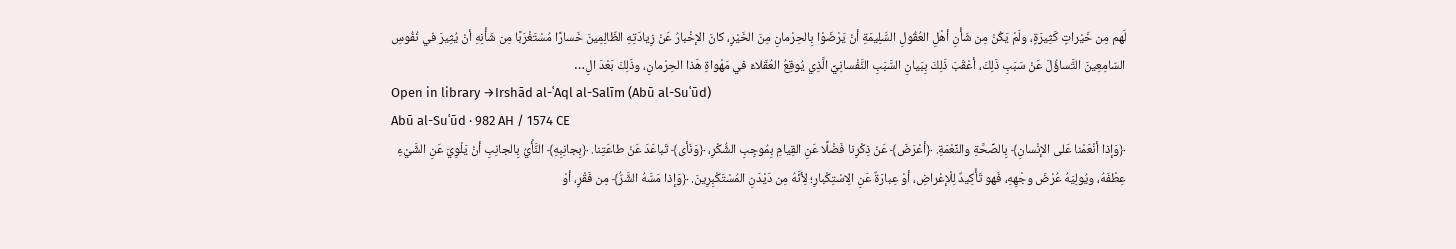لَهم مِن خَيْراتٍ كَثِيرَةٍ، ولَمْ يَكُنْ مِن شَأْنِ أهْلِ العُقُولِ السَّلِيمَةِ أنْ يَرْضَوْا بِالحِرْمانِ مِنَ الخَيْرِ، كانَ الإخْبارُ عَنْ زِيادَتِهِ الظّالِمِينَ خَسارًا مُسْتَغْرَبًا مِن شَأْنِهِ أنْ يُثِيرَ في نُفُوسِ السّامِعِينَ التَّساؤُلَ عَنْ سَبَبِ ذَلِكَ، أعْقَبَ ذَلِكَ بِبَيانِ السَّبَبِ النَّفْسانِيِّ الَّذِي يُوقِعُ العُقَلاءَ في مَهْواةِ هَذا الحِرْمانِ، وذَلِكَ بَعْدَ الِ…
Open in library →Irshād al-ʿAql al-Salīm (Abū al-Suʿūd)
Abū al-Suʿūd · 982 AH / 1574 CE
﴿وَإذا أنْعَمْنا عَلى الإنْسانِ﴾ بِالصِّحَّةِ والنِّعْمَةِ. ﴿أعْرَضَ﴾ عَنْ ذِكْرِنا فَضْلًا عَنِ القِيامِ بِمُوجِبِ الشُّكْرِ، ﴿وَنَأى﴾ تَباعَدَ عَنْ طاعَتِنا. ﴿بِجانِبِهِ﴾ النَّأْيُ بِالجانِبِ أنْ يَلْوِيَ عَنِ الشَّيْءِ عِطْفَهُ، ويُولِيَهُ عُرْضَ وجْهِهِ، فَهو تَأْكِيدٌ لِلْإعْراضِ، أوْ عِبارَةٌ عَنِ الِاسْتِكْبارِ؛ لِأنَّهُ مِن دَيْدَنِ المُسْتَكْبِرِينَ. ﴿وَإذا مَسَّهُ الشَّرُّ﴾ مِن فَقْرٍ، أوْ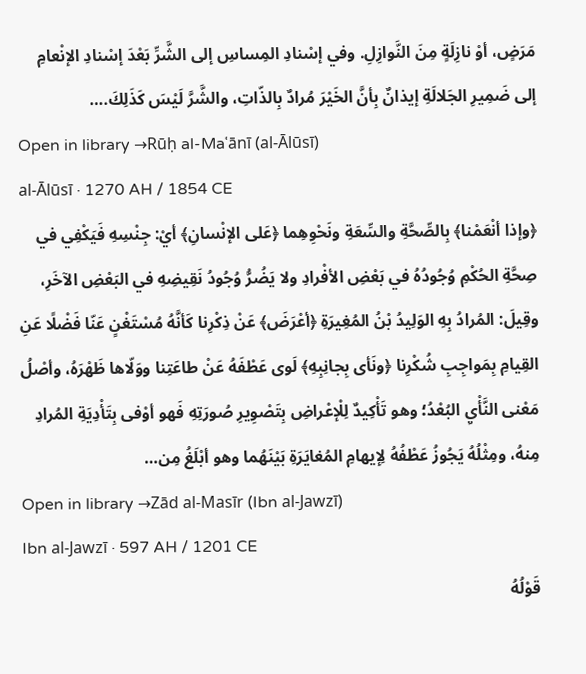مَرَضٍ، أوْ نازِلَةٍ مِنَ النَّوازِلِ. وفي إسْنادِ المِساسِ إلى الشَّرِّ بَعْدَ إسْنادِ الإنْعامِ إلى ضَمِيرِ الجَلالَةِ إيذانٌ بِأنَّ الخَيْرَ مُرادٌ بِالذّاتِ، والشَّرَّ لَيْسَ كَذَلِكَ.…
Open in library →Rūḥ al-Maʿānī (al-Ālūsī)
al-Ālūsī · 1270 AH / 1854 CE
﴿وإذا أنْعَمْنا﴾ بِالصِّحَّةِ والسِّعَةِ ونَحْوِهِما ﴿عَلى الإنْسانِ﴾ أيْ: جِنْسِهِ فَيَكْفِي في صِحَّةِ الحُكْمِ وُجُودُهُ في بَعْضِ الأفْرادِ ولا يَضُرُّ وُجُودُ نَقِيضِهِ في البَعْضِ الآخَرِ، وقِيلَ: المُرادُ بِهِ الوَلِيدُ بْنُ المُغِيرَةِ ﴿أعْرَضَ﴾ عَنْ ذِكْرِنا كَأنَّهُ مُسْتَغْنٍ عَنّا فَضْلًا عَنِ القِيامِ بِمَواجِبِ شُكْرِنا ﴿ونَأى بِجانِبِهِ﴾ لَوى عَطْفَهُ عَنْ طاعَتِنا ووَلّاها ظَهْرَهُ، وأصْلُ مَعْنى النَّأْيِ البُعْدُ؛ وهو تَأْكِيدٌ لِلْإعْراضِ بِتَصْوِيرِ صُورَتِهِ فَهو أوْفى بِتَأْدِيَةِ المُرادِ مِنهُ، ومِثْلُهُ يَجُوزُ عَطْفُهُ لِإيهامِ المُغايَرَةِ بَيْنَهُما وهو أبْلَغُ مِن…
Open in library →Zād al-Masīr (Ibn al-Jawzī)
Ibn al-Jawzī · 597 AH / 1201 CE
قَوْلُهُ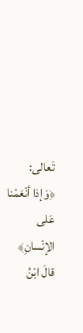تَعالى: ﴿وَإذا أنْعَمْنا عَلى الإنْسانِ﴾ قالَ ابْنُ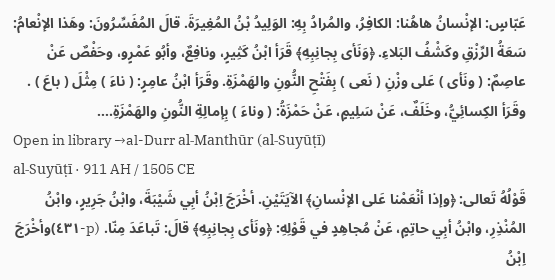عَبّاسٍ: الإنْسانُ هاهُنا: الكافِرُ، والمُرادُ بِهِ: الوَلِيدُ بْنُ المُغِيرَةَ. قالَ المُفَسِّرُونَ: وهَذا الإنْعامُ: سَعَةُ الرِّزْقِ وكَشْفُ البَلاءِ. ﴿وَنَأى بِجانِبِهِ﴾ قَرَأ ابْنُ كَثِيرٍ، ونافِعٌ، وأبُو عَمْرٍو، وحَفْصٌ عَنْ عاصِمٌ: ( ونَأى ) عَلى وزْنِ ( نَعى ) بِفَتْحِ النُّونِ والهَمْزَةِ. وقَرَأ ابْنُ عامِرٍ: ( ناءَ ) مِثْلَ ( باعَ ) . وقَرَأ الكِسائِيُّ، وخَلَفٌ، عَنْ سَلِيمٍ، عَنْ حَمْزَةُ: ( وناءَ ) بِإمالِةِ النُّونِ والهَمْزَةِ.…
Open in library →al-Durr al-Manthūr (al-Suyūṭī)
al-Suyūṭī · 911 AH / 1505 CE
قَوْلُهُ تَعالى: ﴿وإذا أنْعَمْنا عَلى الإنْسانِ﴾ الآيَتَيْنِ. أخْرَجَ اِبْنُ أبِي شَيْبَةَ، وابْنُ جَرِيرٍ، وابْنُ المُنْذِرِ، وابْنُ أبِي حاتِمٍ، عَنْ مُجاهِدٍ في قَوْلِهِ: ﴿ونَأى بِجانِبِهِ﴾ قالَ: تَباعَدَ مِنّا. (p-٤٣١)وأخْرَجَ اِبْنُ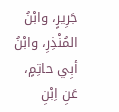جَرِيرٍ، وابْنُ المُنْذِرِ، وابْنُ أبِي حاتِمٍ، عَنِ اِبْنِ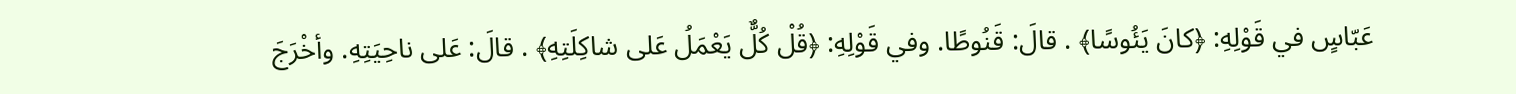عَبّاسٍ في قَوْلِهِ: ﴿كانَ يَئُوسًا﴾ . قالَ: قَنُوطًا. وفي قَوْلِهِ: ﴿قُلْ كُلٌّ يَعْمَلُ عَلى شاكِلَتِهِ﴾ . قالَ: عَلى ناحِيَتِهِ. وأخْرَجَ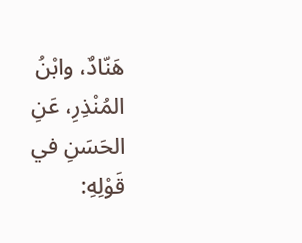هَنّادٌ، وابْنُ المُنْذِرِ، عَنِ الحَسَنِ في قَوْلِهِ: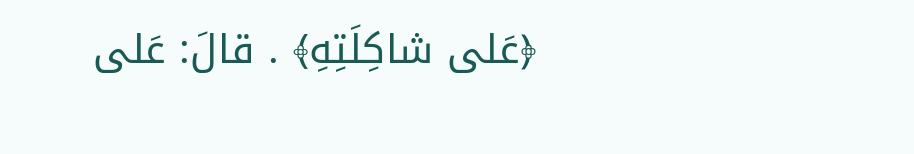﴿عَلى شاكِلَتِهِ﴾ . قالَ: عَلى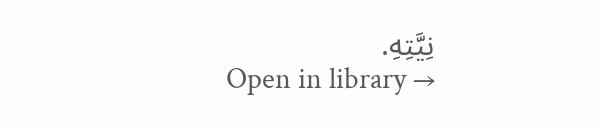نِيَّتِهِ.
Open in library →